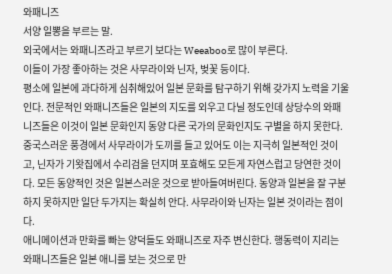와패니즈
서양 일뽕을 부르는 말.
외국에서는 와패니즈라고 부르기 보다는 Weeaboo로 많이 부른다.
이들이 가장 좋아하는 것은 사무라이와 닌자, 벚꽃 등이다.
평소에 일본에 과다하게 심취해있어 일본 문화를 탐구하기 위해 갖가지 노력을 기울인다. 전문적인 와패니즈들은 일본의 지도를 외우고 다닐 정도인데 상당수의 와패니즈들은 이것이 일본 문화인지 동양 다른 국가의 문화인지도 구별을 하지 못한다.
중국스러운 풍경에서 사무라이가 도끼를 들고 있어도 이는 지극히 일본적인 것이고, 닌자가 기왓집에서 수리검을 던지며 포효해도 모든게 자연스럽고 당연한 것이다. 모든 동양적인 것은 일본스러운 것으로 받아들여버린다. 동양과 일본을 잘 구분하지 못하지만 일단 두가지는 확실히 안다. 사무라이와 닌자는 일본 것이라는 점이다.
애니메이션과 만화를 빠는 양덕들도 와패니즈로 자주 변신한다. 행동력이 지리는 와패니즈들은 일본 애니를 보는 것으로 만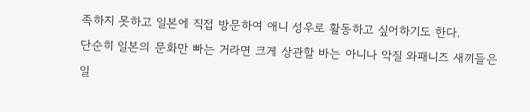족하지 못하고 일본에 직접 방문하여 애니 성우로 활동하고 싶어하기도 한다.
단순히 일본의 문화만 빠는 거라면 크게 상관할 바는 아니나 악질 와패니즈 새끼들은 일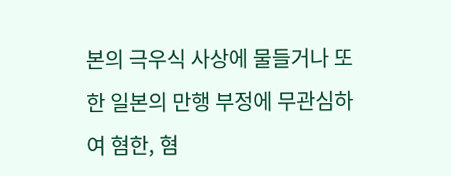본의 극우식 사상에 물들거나 또한 일본의 만행 부정에 무관심하여 혐한, 혐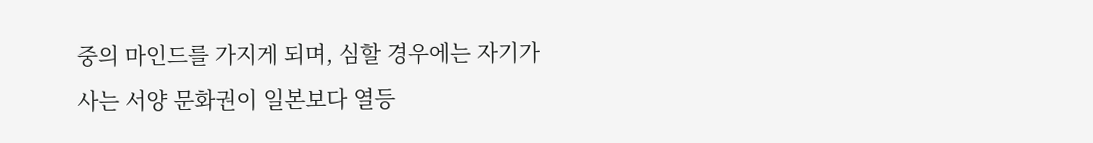중의 마인드를 가지게 되며, 심할 경우에는 자기가 사는 서양 문화권이 일본보다 열등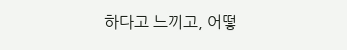하다고 느끼고, 어떻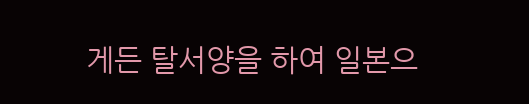게든 탈서양을 하여 일본으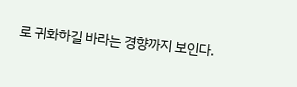로 귀화하길 바라는 경향까지 보인다.